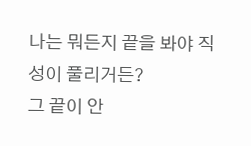나는 뭐든지 끝을 봐야 직성이 풀리거든?
그 끝이 안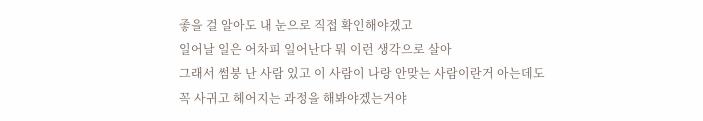좋을 걸 알아도 내 눈으로 직접 확인해야겠고
일어날 일은 어차피 일어난다 뭐 이런 생각으로 살아
그래서 썸붕 난 사람 있고 이 사람이 나랑 안맞는 사람이란거 아는데도
꼭 사귀고 헤어지는 과정을 해봐야겠는거야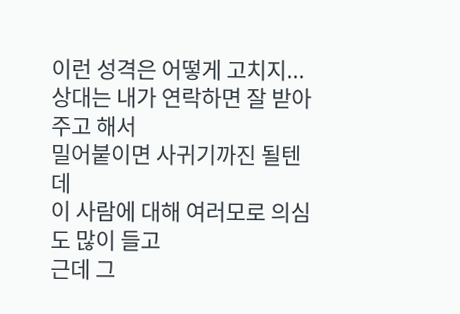이런 성격은 어떻게 고치지...
상대는 내가 연락하면 잘 받아주고 해서
밀어붙이면 사귀기까진 될텐데
이 사람에 대해 여러모로 의심도 많이 들고
근데 그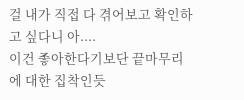걸 내가 직접 다 겪어보고 확인하고 싶다니 아....
이건 좋아한다기보단 끝마무리에 대한 집착인듯